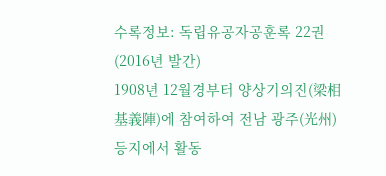수록정보: 독립유공자공훈록 22권(2016년 발간)
1908년 12월경부터 양상기의진(梁相基義陣)에 참여하여 전남 광주(光州) 등지에서 활동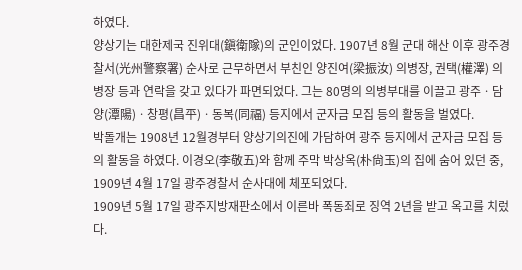하였다.
양상기는 대한제국 진위대(鎭衛隊)의 군인이었다. 1907년 8월 군대 해산 이후 광주경찰서(光州警察署) 순사로 근무하면서 부친인 양진여(梁振汝) 의병장, 권택(權澤) 의병장 등과 연락을 갖고 있다가 파면되었다. 그는 80명의 의병부대를 이끌고 광주ㆍ담양(潭陽)ㆍ창평(昌平)ㆍ동복(同福) 등지에서 군자금 모집 등의 활동을 벌였다.
박돌개는 1908년 12월경부터 양상기의진에 가담하여 광주 등지에서 군자금 모집 등의 활동을 하였다. 이경오(李敬五)와 함께 주막 박상옥(朴尙玉)의 집에 숨어 있던 중, 1909년 4월 17일 광주경찰서 순사대에 체포되었다.
1909년 5월 17일 광주지방재판소에서 이른바 폭동죄로 징역 2년을 받고 옥고를 치렀다.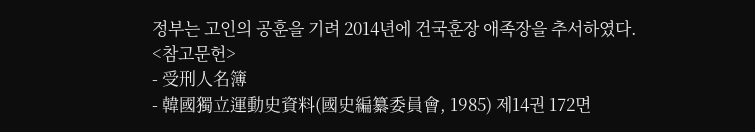정부는 고인의 공훈을 기려 2014년에 건국훈장 애족장을 추서하였다.
<참고문헌>
- 受刑人名簿
- 韓國獨立運動史資料(國史編纂委員會, 1985) 제14권 172면